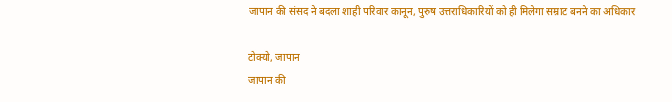जापान की संसद ने बदला शाही परिवार कानून, पुरुष उत्तराधिकारियों को ही मिलेगा सम्राट बनने का अधिकार

टोक्यो, जापान
जापान की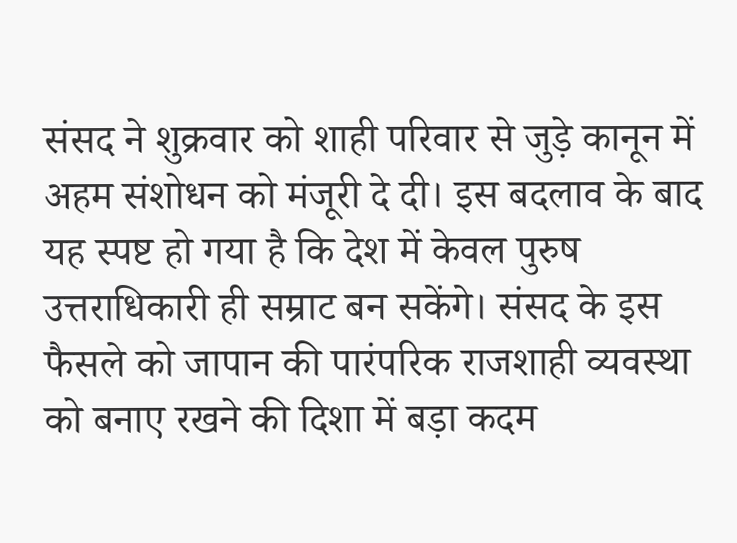संसद ने शुक्रवार को शाही परिवार से जुड़े कानून में अहम संशोधन को मंजूरी दे दी। इस बदलाव के बाद यह स्पष्ट हो गया है कि देश में केवल पुरुष उत्तराधिकारी ही सम्राट बन सकेंगे। संसद के इस फैसले को जापान की पारंपरिक राजशाही व्यवस्था को बनाए रखने की दिशा में बड़ा कदम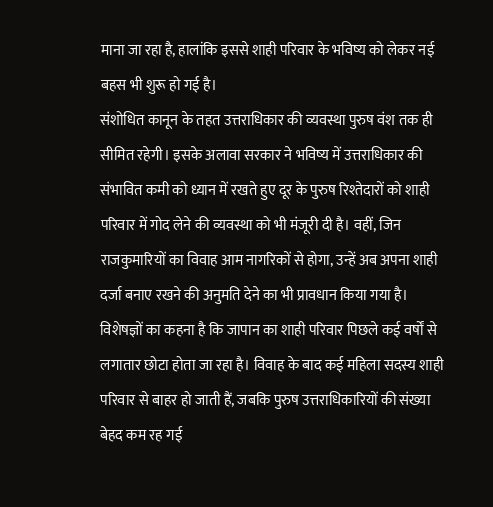माना जा रहा है, हालांकि इससे शाही परिवार के भविष्य को लेकर नई बहस भी शुरू हो गई है।
संशोधित कानून के तहत उत्तराधिकार की व्यवस्था पुरुष वंश तक ही सीमित रहेगी। इसके अलावा सरकार ने भविष्य में उत्तराधिकार की संभावित कमी को ध्यान में रखते हुए दूर के पुरुष रिश्तेदारों को शाही परिवार में गोद लेने की व्यवस्था को भी मंजूरी दी है। वहीं, जिन राजकुमारियों का विवाह आम नागरिकों से होगा, उन्हें अब अपना शाही दर्जा बनाए रखने की अनुमति देने का भी प्रावधान किया गया है।
विशेषज्ञों का कहना है कि जापान का शाही परिवार पिछले कई वर्षों से लगातार छोटा होता जा रहा है। विवाह के बाद कई महिला सदस्य शाही परिवार से बाहर हो जाती हैं, जबकि पुरुष उत्तराधिकारियों की संख्या बेहद कम रह गई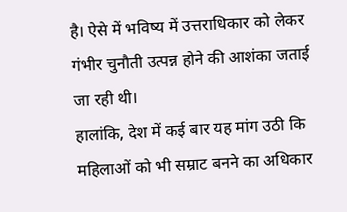है। ऐसे में भविष्य में उत्तराधिकार को लेकर गंभीर चुनौती उत्पन्न होने की आशंका जताई जा रही थी।
हालांकि, देश में कई बार यह मांग उठी कि महिलाओं को भी सम्राट बनने का अधिकार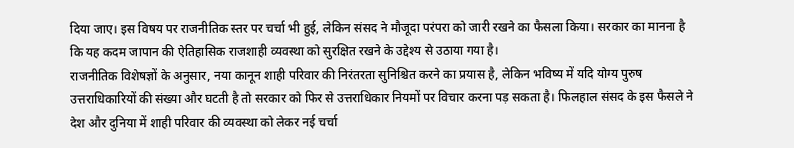दिया जाए। इस विषय पर राजनीतिक स्तर पर चर्चा भी हुई, लेकिन संसद ने मौजूदा परंपरा को जारी रखने का फैसला किया। सरकार का मानना है कि यह कदम जापान की ऐतिहासिक राजशाही व्यवस्था को सुरक्षित रखने के उद्देश्य से उठाया गया है।
राजनीतिक विशेषज्ञों के अनुसार, नया कानून शाही परिवार की निरंतरता सुनिश्चित करने का प्रयास है, लेकिन भविष्य में यदि योग्य पुरुष उत्तराधिकारियों की संख्या और घटती है तो सरकार को फिर से उत्तराधिकार नियमों पर विचार करना पड़ सकता है। फिलहाल संसद के इस फैसले ने देश और दुनिया में शाही परिवार की व्यवस्था को लेकर नई चर्चा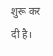शुरू कर दी है।